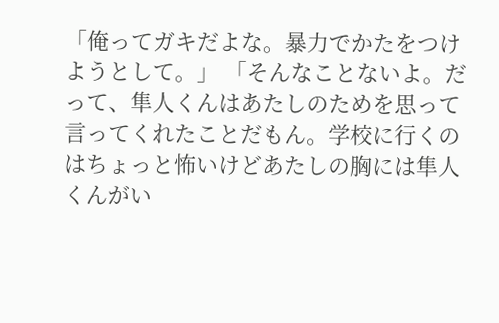「俺ってガキだよな。暴力でかたをつけようとして。」 「そんなことないよ。だって、隼人くんはあたしのためを思って言ってくれたことだもん。学校に行くのはちょっと怖いけどあたしの胸には隼人くんがい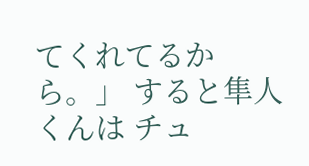てくれてるから。」 すると隼人くんは チュ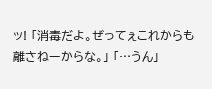ッ! 「消毒だよ。ぜってぇこれからも離さねーからな。」 「…うん」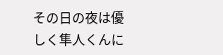その日の夜は優しく隼人くんに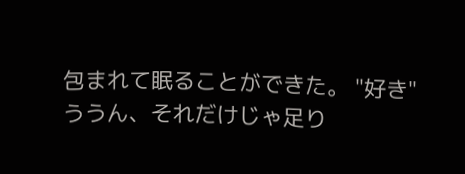包まれて眠ることができた。 "好き" ううん、それだけじゃ足り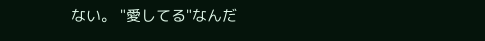ない。 "愛してる"なんだ